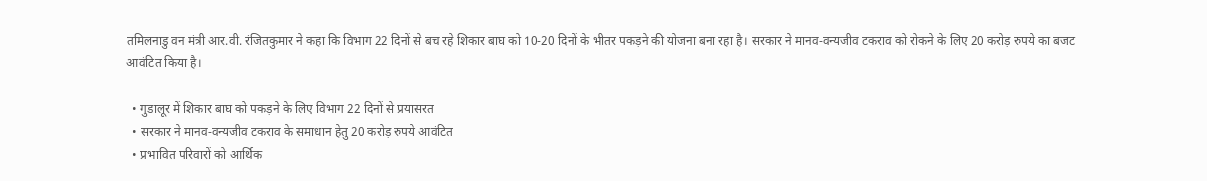तमिलनाडु वन मंत्री आर.वी. रंजितकुमार ने कहा कि विभाग 22 दिनों से बच रहे शिकार बाघ को 10‑20 दिनों के भीतर पकड़ने की योजना बना रहा है। सरकार ने मानव‑वन्यजीव टकराव को रोकने के लिए 20 करोड़ रुपये का बजट आवंटित किया है।

  • गुडालूर में शिकार बाघ को पकड़ने के लिए विभाग 22 दिनों से प्रयासरत
  • सरकार ने मानव‑वन्यजीव टकराव के समाधान हेतु 20 करोड़ रुपये आवंटित
  • प्रभावित परिवारों को आर्थिक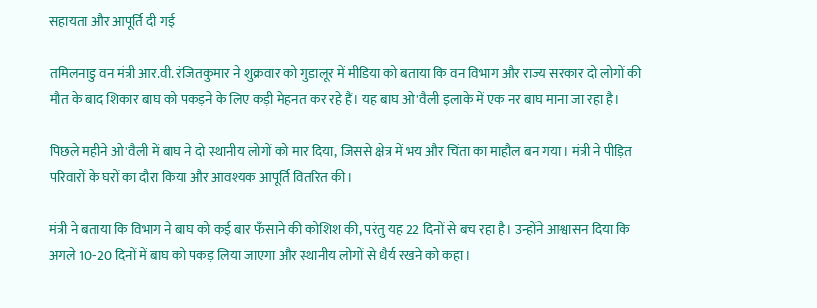सहायता और आपूर्ति दी गई

तमिलनाडु वन मंत्री आर.वी. रंजितकुमार ने शुक्रवार को गुडालूर में मीडिया को बताया कि वन विभाग और राज्य सरकार दो लोगों की मौत के बाद शिकार बाघ को पकड़ने के लिए कड़ी मेहनत कर रहे हैं। यह बाघ ओ'वैली इलाके में एक नर बाघ माना जा रहा है।

पिछले महीने ओ'वैली में बाघ ने दो स्थानीय लोगों को मार दिया, जिससे क्षेत्र में भय और चिंता का माहौल बन गया। मंत्री ने पीड़ित परिवारों के घरों का दौरा किया और आवश्यक आपूर्ति वितरित की।

मंत्री ने बताया कि विभाग ने बाघ को कई बार फँसाने की कोशिश की, परंतु यह 22 दिनों से बच रहा है। उन्होंने आश्वासन दिया कि अगले 10‑20 दिनों में बाघ को पकड़ लिया जाएगा और स्थानीय लोगों से धैर्य रखने को कहा।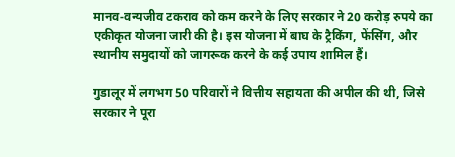मानव‑वन्यजीव टकराव को कम करने के लिए सरकार ने 20 करोड़ रुपये का एकीकृत योजना जारी की है। इस योजना में बाघ के ट्रैकिंग, फेंसिंग, और स्थानीय समुदायों को जागरूक करने के कई उपाय शामिल हैं।

गुडालूर में लगभग 50 परिवारों ने वित्तीय सहायता की अपील की थी, जिसे सरकार ने पूरा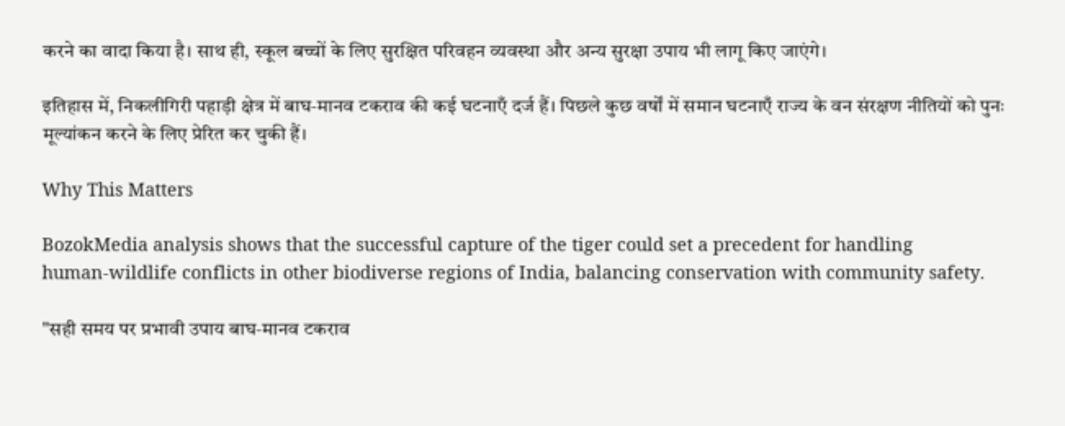करने का वादा किया है। साथ ही, स्कूल बच्चों के लिए सुरक्षित परिवहन व्यवस्था और अन्य सुरक्षा उपाय भी लागू किए जाएंगे।

इतिहास में, निकलीगिरी पहाड़ी क्षेत्र में बाघ‑मानव टकराव की कई घटनाएँ दर्ज हैं। पिछले कुछ वर्षों में समान घटनाएँ राज्य के वन संरक्षण नीतियों को पुनः मूल्यांकन करने के लिए प्रेरित कर चुकी हैं।

Why This Matters

BozokMedia analysis shows that the successful capture of the tiger could set a precedent for handling human‑wildlife conflicts in other biodiverse regions of India, balancing conservation with community safety.

"सही समय पर प्रभावी उपाय बाघ‑मानव टकराव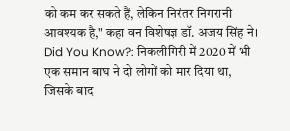को कम कर सकते हैं, लेकिन निरंतर निगरानी आवश्यक है," कहा वन विशेषज्ञ डॉ. अजय सिंह ने।
Did You Know?: निकलीगिरी में 2020 में भी एक समान बाघ ने दो लोगों को मार दिया था, जिसके बाद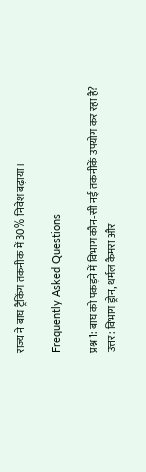राज्य ने बाघ ट्रैकिंग तकनीक में 30% निवेश बढ़ाया।

Frequently Asked Questions

प्रश्न 1: बाघ को पकड़ने में विभाग कौन‑सी नई तकनीकें उपयोग कर रहा है?
उत्तर: विभाग ड्रोन, थर्मल कैमरा और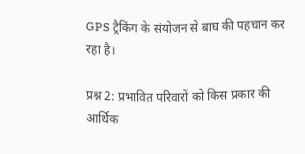GPS ट्रैकिंग के संयोजन से बाघ की पहचान कर रहा है।

प्रश्न 2: प्रभावित परिवारों को किस प्रकार की आर्थिक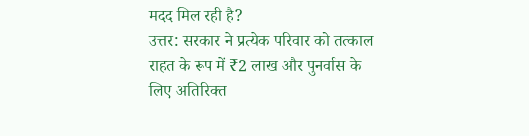मदद मिल रही है?
उत्तर: सरकार ने प्रत्येक परिवार को तत्काल राहत के रूप में ₹2 लाख और पुनर्वास के लिए अतिरिक्त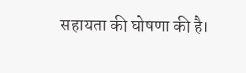सहायता की घोषणा की है।